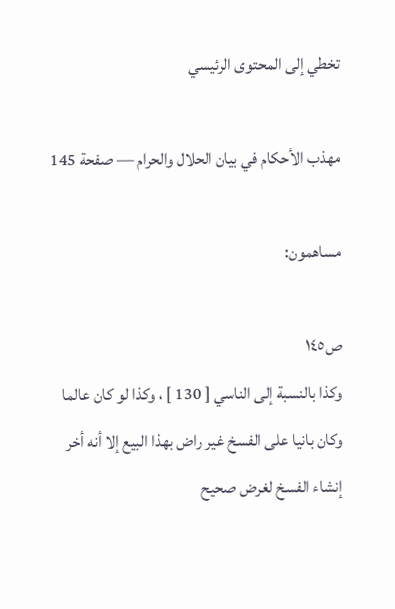تخطي إلى المحتوى الرئيسي

مهذب الأحكام في بيان الحلال والحرام — صفحة 145

مساهمون:

ص١٤٥
وكذا بالنسبة إلى الناسي [ 130 ] ، وكذا لو كان عالما وكان بانيا على الفسخ غير راض بهذا البيع إلا أنه أخر إنشاء الفسخ لغرض صحيح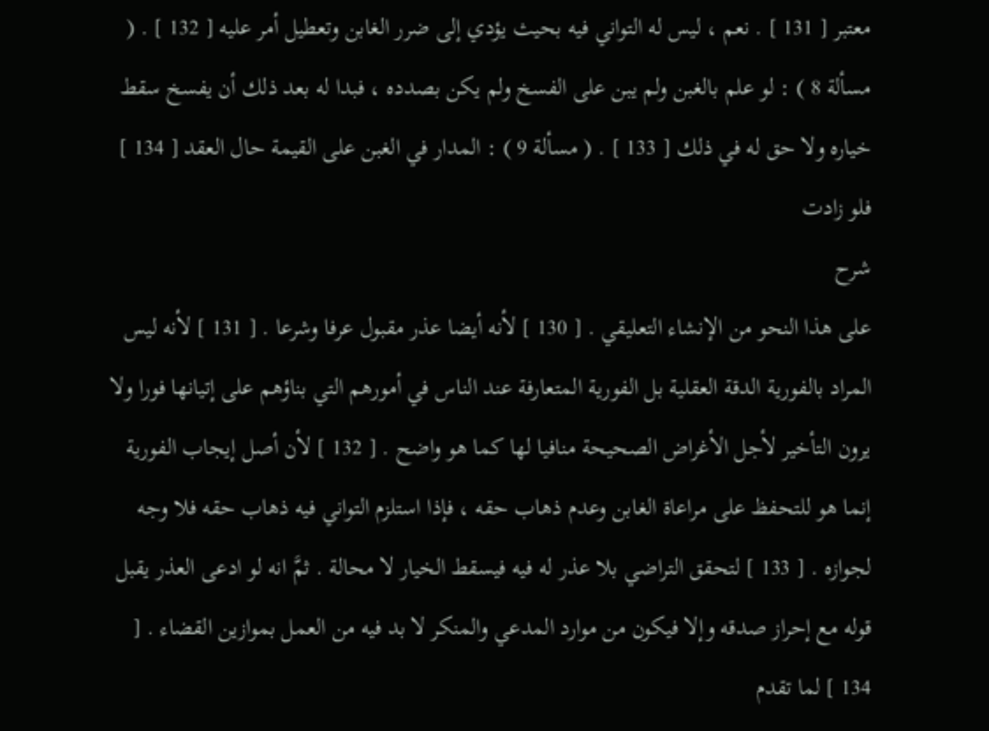معتبر [ 131 ] . نعم ، ليس له التواني فيه بحيث يؤدي إلى ضرر الغابن وتعطيل أمر عليه [ 132 ] . ( مسألة 8 ) : لو علم بالغبن ولم يبن على الفسخ ولم يكن بصدده ، فبدا له بعد ذلك أن يفسخ سقط خياره ولا حق له في ذلك [ 133 ] . ( مسألة 9 ) : المدار في الغبن على القيمة حال العقد [ 134 ] فلو زادت
شرح
على هذا النحو من الإنشاء التعليقي . [ 130 ] لأنه أيضا عذر مقبول عرفا وشرعا . [ 131 ] لأنه ليس المراد بالفورية الدقة العقلية بل الفورية المتعارفة عند الناس في أمورهم التي بناؤهم على إتيانها فورا ولا يرون التأخير لأجل الأغراض الصحيحة منافيا لها كما هو واضح . [ 132 ] لأن أصل إيجاب الفورية إنما هو للتحفظ على مراعاة الغابن وعدم ذهاب حقه ، فإذا استلزم التواني فيه ذهاب حقه فلا وجه لجوازه . [ 133 ] لتحقق التراضي بلا عذر له فيه فيسقط الخيار لا محالة . ثمَّ انه لو ادعى العذر يقبل قوله مع إحراز صدقه وإلا فيكون من موارد المدعي والمنكر لا بد فيه من العمل بموازين القضاء . [ 134 ] لما تقدم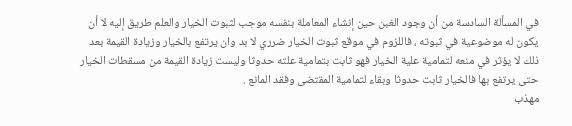في المسألة السادسة من أن وجود الغبن حين إنشاء المعاملة بنفسه موجب لثبوت الخيار والعلم طريق إليه لا أن يكون له موضوعية في ثبوته ، فاللزوم في موقع ثبوت الخيار ضرري لا بد وان يرتفع بالخيار وزيادة القيمة بعد ذلك لا يؤثر في منعه لتمامية علية الخيار فهو ثابت بتمامية علته حدوثا وليست زيادة القيمة من مسقطات الخيار حتى يرتفع بها فالخيار ثابت حدوثا وبقاء لتمامية المقتضى وفقد المانع .
مهذب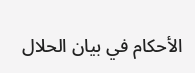الأحكام في بيان الحلال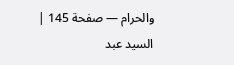والحرام — صفحة 145 | السيد عبد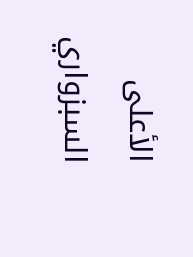الأعلى السبزواري